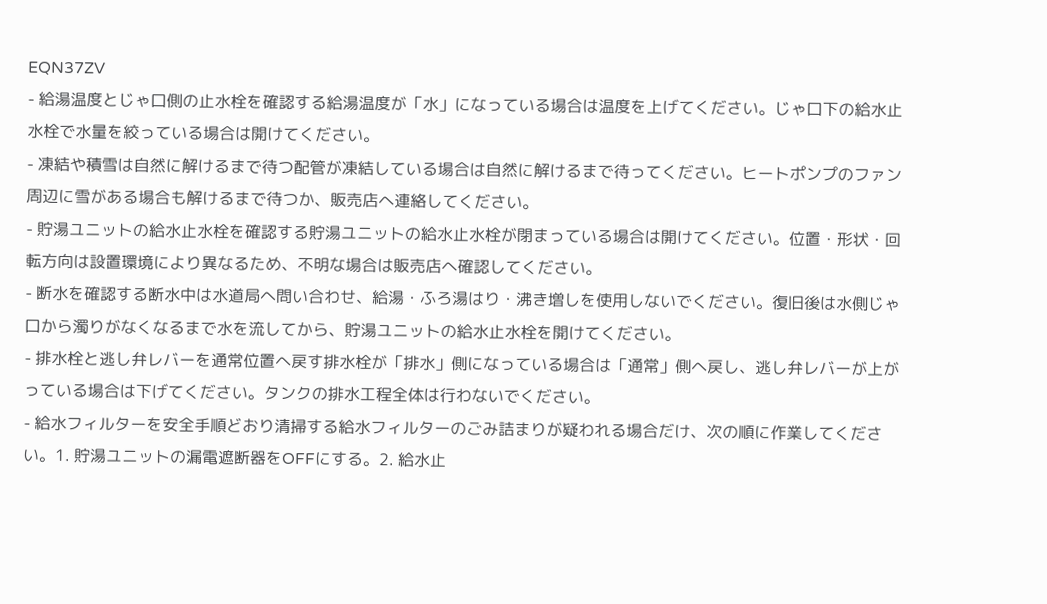EQN37ZV
- 給湯温度とじゃ口側の止水栓を確認する給湯温度が「水」になっている場合は温度を上げてください。じゃ口下の給水止水栓で水量を絞っている場合は開けてください。
- 凍結や積雪は自然に解けるまで待つ配管が凍結している場合は自然に解けるまで待ってください。ヒートポンプのファン周辺に雪がある場合も解けるまで待つか、販売店へ連絡してください。
- 貯湯ユニットの給水止水栓を確認する貯湯ユニットの給水止水栓が閉まっている場合は開けてください。位置・形状・回転方向は設置環境により異なるため、不明な場合は販売店へ確認してください。
- 断水を確認する断水中は水道局へ問い合わせ、給湯・ふろ湯はり・沸き増しを使用しないでください。復旧後は水側じゃ口から濁りがなくなるまで水を流してから、貯湯ユニットの給水止水栓を開けてください。
- 排水栓と逃し弁レバーを通常位置へ戻す排水栓が「排水」側になっている場合は「通常」側へ戻し、逃し弁レバーが上がっている場合は下げてください。タンクの排水工程全体は行わないでください。
- 給水フィルターを安全手順どおり清掃する給水フィルターのごみ詰まりが疑われる場合だけ、次の順に作業してください。1. 貯湯ユニットの漏電遮断器をOFFにする。2. 給水止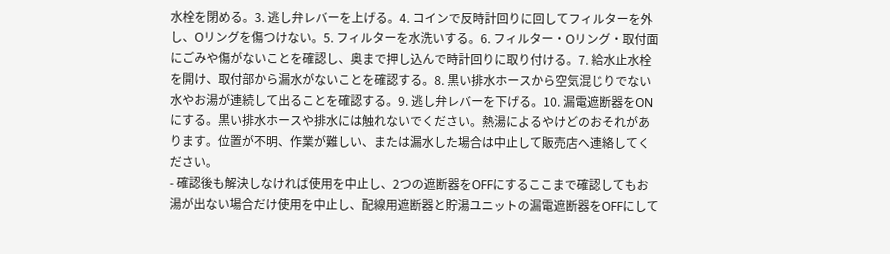水栓を閉める。3. 逃し弁レバーを上げる。4. コインで反時計回りに回してフィルターを外し、Oリングを傷つけない。5. フィルターを水洗いする。6. フィルター・Oリング・取付面にごみや傷がないことを確認し、奥まで押し込んで時計回りに取り付ける。7. 給水止水栓を開け、取付部から漏水がないことを確認する。8. 黒い排水ホースから空気混じりでない水やお湯が連続して出ることを確認する。9. 逃し弁レバーを下げる。10. 漏電遮断器をONにする。黒い排水ホースや排水には触れないでください。熱湯によるやけどのおそれがあります。位置が不明、作業が難しい、または漏水した場合は中止して販売店へ連絡してください。
- 確認後も解決しなければ使用を中止し、2つの遮断器をOFFにするここまで確認してもお湯が出ない場合だけ使用を中止し、配線用遮断器と貯湯ユニットの漏電遮断器をOFFにして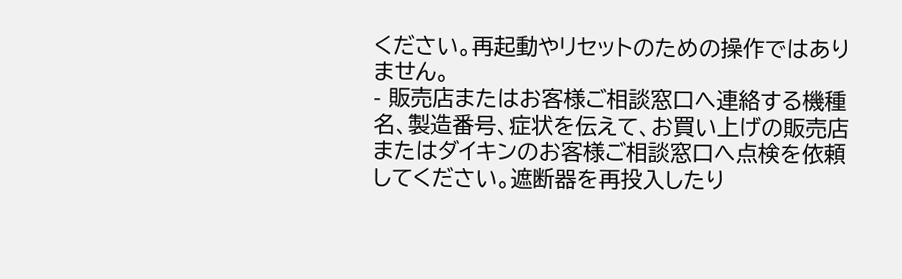ください。再起動やリセットのための操作ではありません。
- 販売店またはお客様ご相談窓口へ連絡する機種名、製造番号、症状を伝えて、お買い上げの販売店またはダイキンのお客様ご相談窓口へ点検を依頼してください。遮断器を再投入したり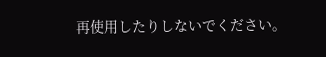再使用したりしないでください。